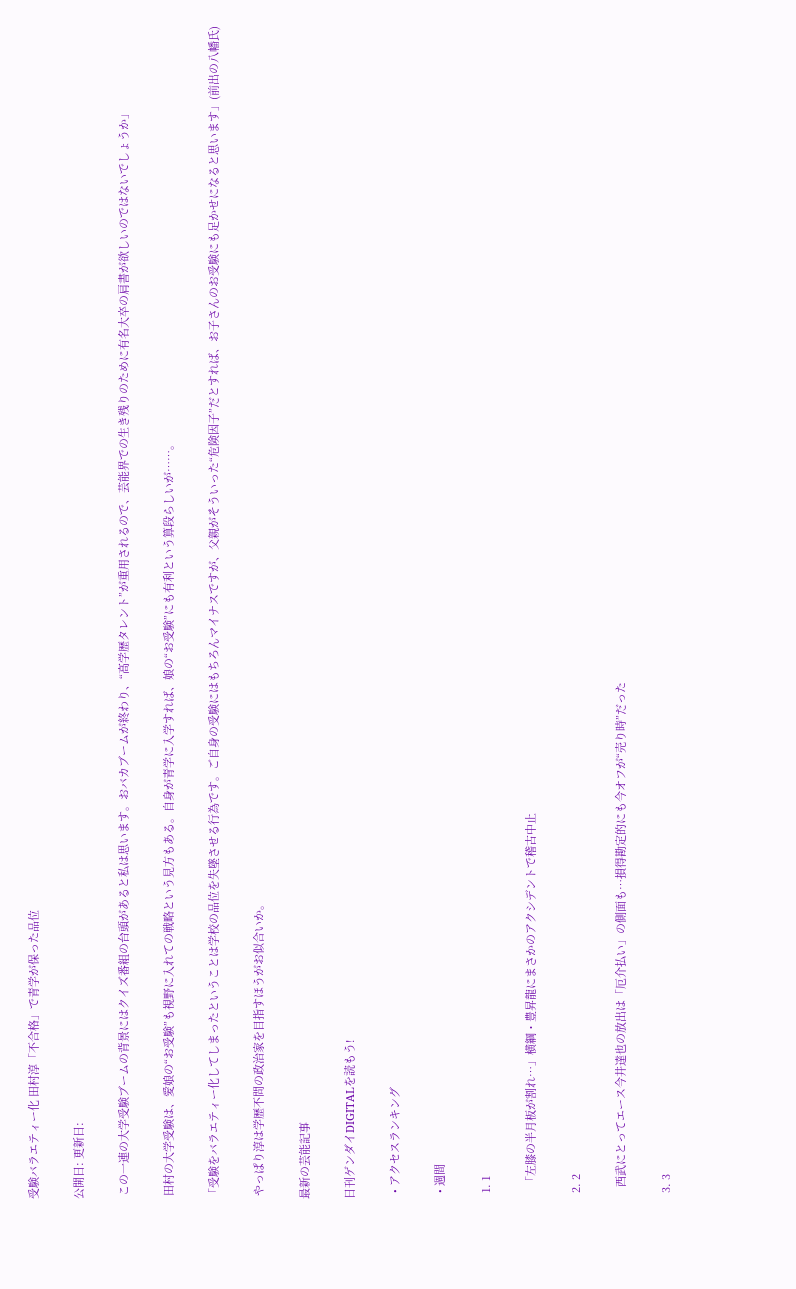受験バラエティー化 田村淳「不合格」で青学が保った品位

公開日: 更新日:

 この一連の大学受験ブームの背景にはクイズ番組の台頭があると私は思います。おバカブームが終わり、“高学歴タレント”が重用されるので、芸能界での生き残りのために有名大卒の肩書が欲しいのではないでしょうか」

 田村の大学受験は、愛娘の“お受験”も視野に入れての戦略という見方もある。自身が青学に入学すれば、娘の“お受験”にも有利という算段らしいが……。

「受験をバラエティー化してしまったということは学校の品位を失墜させる行為です。ご自身の受験にはもちろんマイナスですが、父親がそういった“危険因子”だとすれば、お子さんのお受験にも足かせになると思います」(前出の八幡氏)

 やっぱり淳は学歴不問の政治家を目指すほうがお似合いか。

最新の芸能記事

日刊ゲンダイDIGITALを読もう!

  • アクセスランキング

  • 週間

  1. 1

    「左膝の半月板が割れ…」横綱・豊昇龍にまさかのアクシデントで稽古中止

  2. 2

    西武にとってエース今井達也の放出は「厄介払い」の側面も…損得勘定的にも今オフが“売り時”だった

  3. 3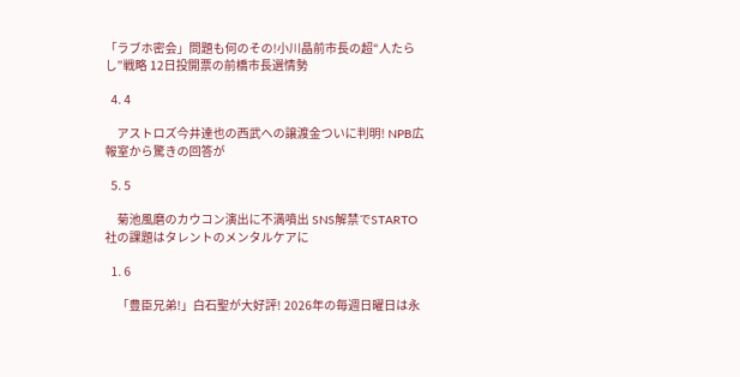「ラブホ密会」問題も何のその!小川晶前市長の超“人たらし”戦略 12日投開票の前橋市長選情勢

  4. 4

    アストロズ今井達也の西武への譲渡金ついに判明! NPB広報室から驚きの回答が

  5. 5

    菊池風磨のカウコン演出に不満噴出 SNS解禁でSTARTO社の課題はタレントのメンタルケアに

  1. 6

    「豊臣兄弟!」白石聖が大好評! 2026年の毎週日曜日は永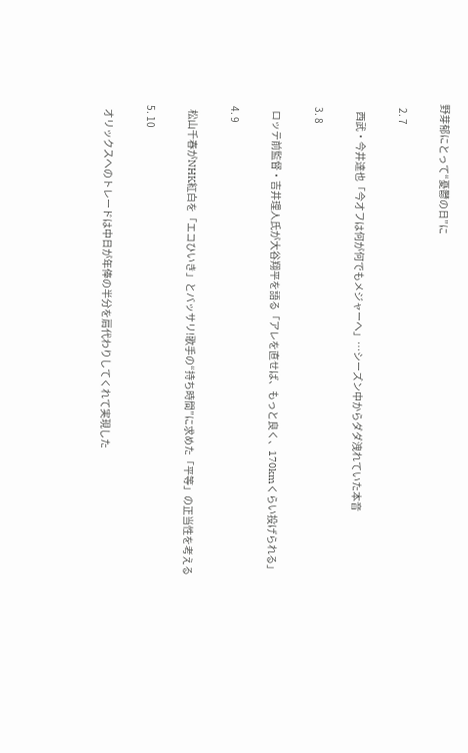野芽郁にとって“憂鬱の日”に

  2. 7

    西武・今井達也「今オフは何が何でもメジャーへ」…シーズン中からダダ洩れていた本音

  3. 8

    ロッテ前監督・吉井理人氏が大谷翔平を語る「アレを直せば、もっと良く、170kmくらい投げられる」

  4. 9

    松山千春がNHK紅白を「エコひいき」とバッサリ!歌手の“持ち時間”に求めた「平等」の正当性を考える

  5. 10

    オリックスへのトレードは中日が年俸の半分を肩代わりしてくれて実現した